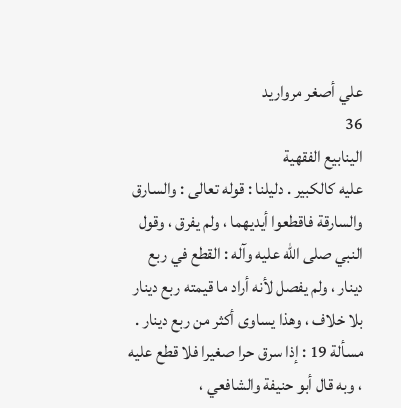علي أصغر مرواريد
36
الينابيع الفقهية
عليه كالكبير . دليلنا : قوله تعالى : والسارق والسارقة فاقطعوا أيديهما ، ولم يفرق ، وقول النبي صلى الله عليه وآله : القطع في ربع دينار ، ولم يفصل لأنه أراد ما قيمته ربع دينار بلا خلاف ، وهذا يساوى أكثر من ربع دينار . مسألة 19 : إذا سرق حرا صغيرا فلا قطع عليه ، وبه قال أبو حنيفة والشافعي ،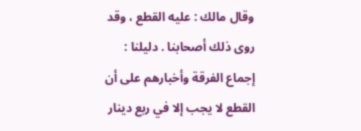وقال مالك : عليه القطع ، وقد روى ذلك أصحابنا . دليلنا : إجماع الفرقة وأخبارهم على أن القطع لا يجب إلا في ربع دينار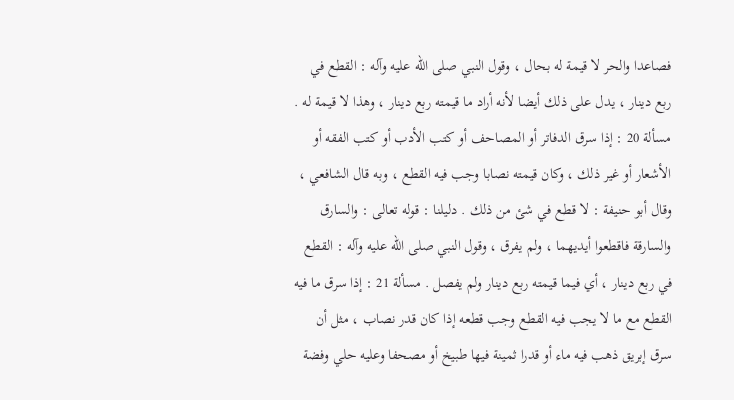فصاعدا والحر لا قيمة له بحال ، وقول النبي صلى الله عليه وآله : القطع في ربع دينار ، يدل على ذلك أيضا لأنه أراد ما قيمته ربع دينار ، وهذا لا قيمة له . مسألة 20 : إذا سرق الدفاتر أو المصاحف أو كتب الأدب أو كتب الفقه أو الأشعار أو غير ذلك ، وكان قيمته نصابا وجب فيه القطع ، وبه قال الشافعي ، وقال أبو حنيفة : لا قطع في شئ من ذلك . دليلنا : قوله تعالى : والسارق والسارقة فاقطعوا أيديهما ، ولم يفرق ، وقول النبي صلى الله عليه وآله : القطع في ربع دينار ، أي فيما قيمته ربع دينار ولم يفصل . مسألة 21 : إذا سرق ما فيه القطع مع ما لا يجب فيه القطع وجب قطعه إذا كان قدر نصاب ، مثل أن سرق إبريق ذهب فيه ماء أو قدرا ثمينة فيها طبيخ أو مصحفا وعليه حلي وفضة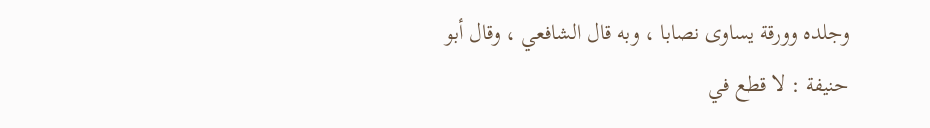وجلده وورقة يساوى نصابا ، وبه قال الشافعي ، وقال أبو حنيفة : لا قطع في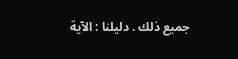جميع ذلك . دليلنا : الآية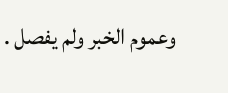وعموم الخبر ولم يفصل .